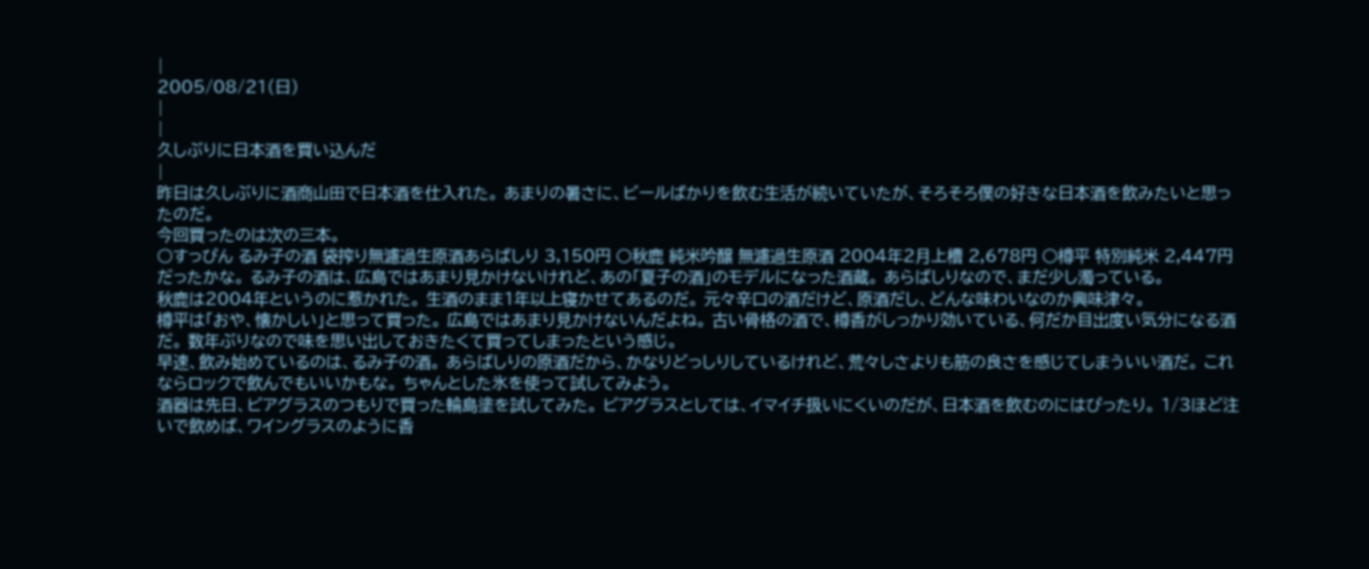|
2005/08/21(日)
|
|
久しぶりに日本酒を買い込んだ
|
昨日は久しぶりに酒商山田で日本酒を仕入れた。 あまりの暑さに、ビールばかりを飲む生活が続いていたが、そろそろ僕の好きな日本酒を飲みたいと思ったのだ。
今回買ったのは次の三本。
○すっぴん るみ子の酒 袋搾り無濾過生原酒あらばしり 3,150円 ○秋鹿 純米吟醸 無濾過生原酒 2004年2月上槽 2,678円 ○樽平 特別純米 2,447円
だったかな。 るみ子の酒は、広島ではあまり見かけないけれど、あの「夏子の酒」のモデルになった酒蔵。 あらばしりなので、まだ少し濁っている。
秋鹿は2004年というのに惹かれた。 生酒のまま1年以上寝かせてあるのだ。 元々辛口の酒だけど、原酒だし、どんな味わいなのか興味津々。
樽平は「おや、懐かしい」と思って買った。 広島ではあまり見かけないんだよね。 古い骨格の酒で、樽香がしっかり効いている、何だか目出度い気分になる酒だ。 数年ぶりなので味を思い出しておきたくて買ってしまったという感じ。
早速、飲み始めているのは、るみ子の酒。 あらばしりの原酒だから、かなりどっしりしているけれど、荒々しさよりも筋の良さを感じてしまういい酒だ。 これならロックで飲んでもいいかもな。 ちゃんとした氷を使って試してみよう。
酒器は先日、ビアグラスのつもりで買った輪島塗を試してみた。 ビアグラスとしては、イマイチ扱いにくいのだが、日本酒を飲むのにはぴったり。 1/3ほど注いで飲めば、ワイングラスのように香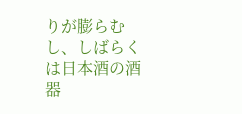りが膨らむし、しばらくは日本酒の酒器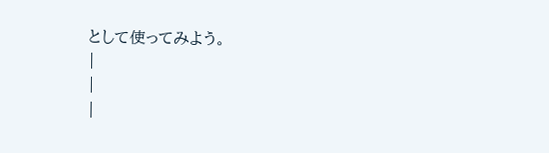として使ってみよう。
|
|
|